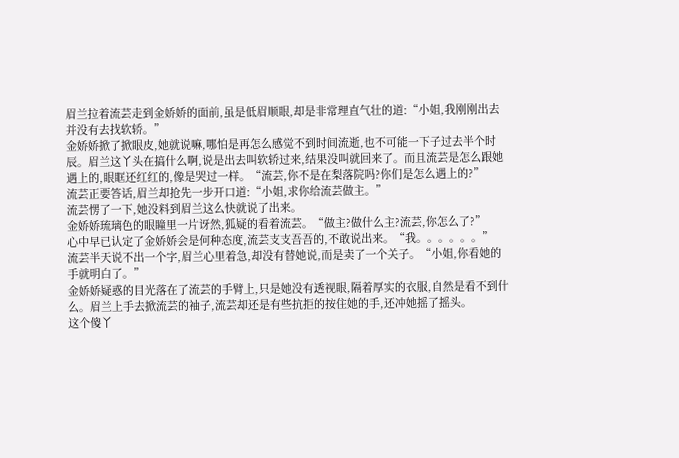眉兰拉着流芸走到金娇娇的面前,虽是低眉顺眼,却是非常理直气壮的道:“小姐,我刚刚出去并没有去找软轿。”
金娇娇掀了掀眼皮,她就说嘛,哪怕是再怎么感觉不到时间流逝,也不可能一下子过去半个时辰。眉兰这丫头在搞什么啊,说是出去叫软轿过来,结果没叫就回来了。而且流芸是怎么跟她遇上的,眼眶还红红的,像是哭过一样。“流芸,你不是在梨落院吗?你们是怎么遇上的?”
流芸正要答话,眉兰却抢先一步开口道:“小姐,求你给流芸做主。”
流芸愣了一下,她没料到眉兰这么快就说了出来。
金娇娇琉璃色的眼瞳里一片讶然,狐疑的看着流芸。“做主?做什么主?流芸,你怎么了?”
心中早已认定了金娇娇会是何种态度,流芸支支吾吾的,不敢说出来。“我。。。。。。”
流芸半天说不出一个字,眉兰心里着急,却没有替她说,而是卖了一个关子。“小姐,你看她的手就明白了。”
金娇娇疑惑的目光落在了流芸的手臂上,只是她没有透视眼,隔着厚实的衣服,自然是看不到什么。眉兰上手去掀流芸的袖子,流芸却还是有些抗拒的按住她的手,还冲她摇了摇头。
这个傻丫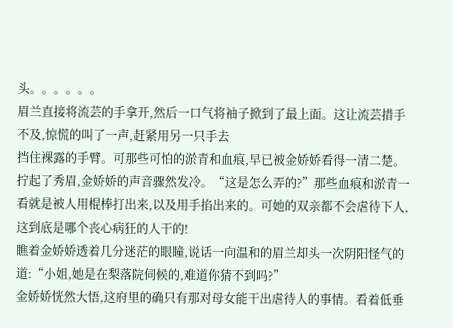头。。。。。。
眉兰直接将流芸的手拿开,然后一口气将袖子掀到了最上面。这让流芸措手不及,惊慌的叫了一声,赶紧用另一只手去
挡住裸露的手臂。可那些可怕的淤青和血痕,早已被金娇娇看得一清二楚。
拧起了秀眉,金娇娇的声音骤然发冷。“这是怎么弄的?”那些血痕和淤青一看就是被人用棍棒打出来,以及用手掐出来的。可她的双亲都不会虐待下人,这到底是哪个丧心病狂的人干的!
瞧着金娇娇透着几分迷茫的眼瞳,说话一向温和的眉兰却头一次阴阳怪气的道:“小姐,她是在梨落院伺候的,难道你猜不到吗?”
金娇娇恍然大悟,这府里的确只有那对母女能干出虐待人的事情。看着低垂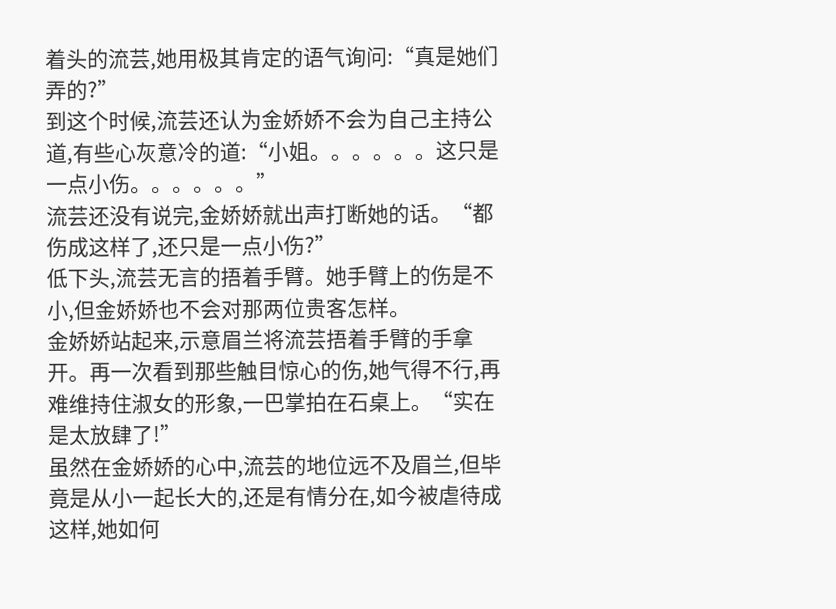着头的流芸,她用极其肯定的语气询问:“真是她们弄的?”
到这个时候,流芸还认为金娇娇不会为自己主持公道,有些心灰意冷的道:“小姐。。。。。。这只是一点小伤。。。。。。”
流芸还没有说完,金娇娇就出声打断她的话。“都伤成这样了,还只是一点小伤?”
低下头,流芸无言的捂着手臂。她手臂上的伤是不小,但金娇娇也不会对那两位贵客怎样。
金娇娇站起来,示意眉兰将流芸捂着手臂的手拿开。再一次看到那些触目惊心的伤,她气得不行,再难维持住淑女的形象,一巴掌拍在石桌上。“实在是太放肆了!”
虽然在金娇娇的心中,流芸的地位远不及眉兰,但毕竟是从小一起长大的,还是有情分在,如今被虐待成这样,她如何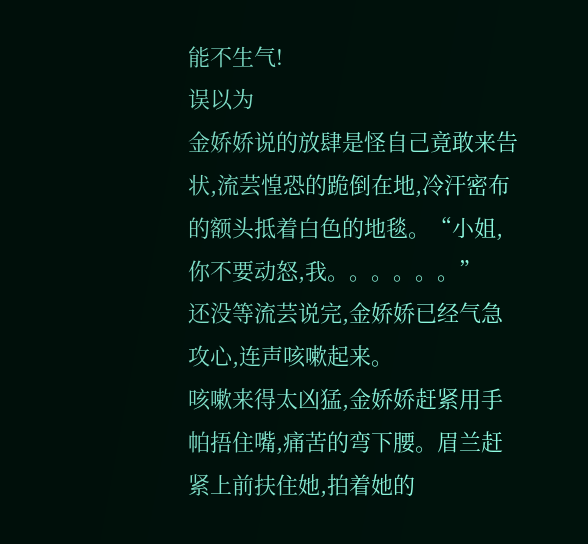能不生气!
误以为
金娇娇说的放肆是怪自己竟敢来告状,流芸惶恐的跪倒在地,冷汗密布的额头抵着白色的地毯。“小姐,你不要动怒,我。。。。。。”
还没等流芸说完,金娇娇已经气急攻心,连声咳嗽起来。
咳嗽来得太凶猛,金娇娇赶紧用手帕捂住嘴,痛苦的弯下腰。眉兰赶紧上前扶住她,拍着她的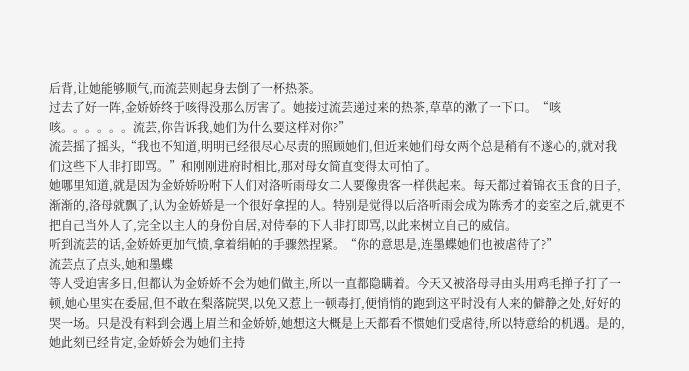后背,让她能够顺气,而流芸则起身去倒了一杯热茶。
过去了好一阵,金娇娇终于咳得没那么厉害了。她接过流芸递过来的热茶,草草的漱了一下口。“咳咳。。。。。。流芸,你告诉我,她们为什么要这样对你?”
流芸摇了摇头,“我也不知道,明明已经很尽心尽责的照顾她们,但近来她们母女两个总是稍有不遂心的,就对我们这些下人非打即骂。”和刚刚进府时相比,那对母女简直变得太可怕了。
她哪里知道,就是因为金娇娇吩咐下人们对洛听雨母女二人要像贵客一样供起来。每天都过着锦衣玉食的日子,渐渐的,洛母就飘了,认为金娇娇是一个很好拿捏的人。特别是觉得以后洛听雨会成为陈秀才的妾室之后,就更不把自己当外人了,完全以主人的身份自居,对侍奉的下人非打即骂,以此来树立自己的威信。
听到流芸的话,金娇娇更加气愤,拿着绢帕的手骤然捏紧。“你的意思是,连墨蝶她们也被虐待了?”
流芸点了点头,她和墨蝶
等人受迫害多日,但都认为金娇娇不会为她们做主,所以一直都隐瞒着。今天又被洛母寻由头用鸡毛掸子打了一顿,她心里实在委屈,但不敢在梨落院哭,以免又惹上一顿毒打,便悄悄的跑到这平时没有人来的僻静之处,好好的哭一场。只是没有料到会遇上眉兰和金娇娇,她想这大概是上天都看不惯她们受虐待,所以特意给的机遇。是的,她此刻已经肯定,金娇娇会为她们主持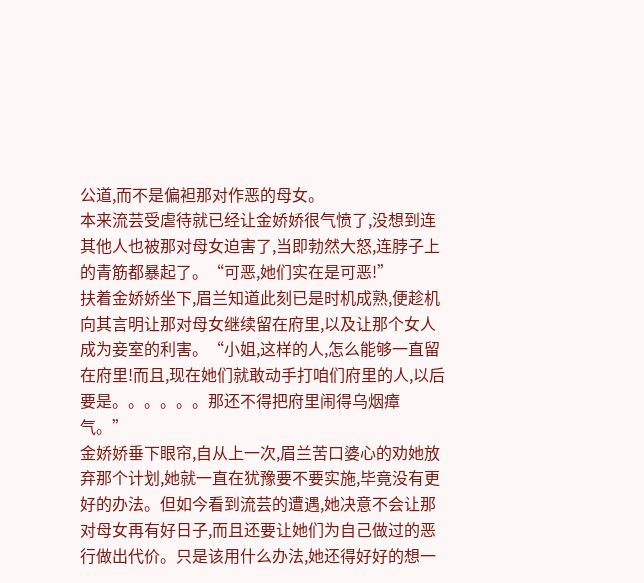公道,而不是偏袒那对作恶的母女。
本来流芸受虐待就已经让金娇娇很气愤了,没想到连其他人也被那对母女迫害了,当即勃然大怒,连脖子上的青筋都暴起了。“可恶,她们实在是可恶!”
扶着金娇娇坐下,眉兰知道此刻已是时机成熟,便趁机向其言明让那对母女继续留在府里,以及让那个女人成为妾室的利害。“小姐,这样的人,怎么能够一直留在府里!而且,现在她们就敢动手打咱们府里的人,以后要是。。。。。。那还不得把府里闹得乌烟瘴气。”
金娇娇垂下眼帘,自从上一次,眉兰苦口婆心的劝她放弃那个计划,她就一直在犹豫要不要实施,毕竟没有更好的办法。但如今看到流芸的遭遇,她决意不会让那对母女再有好日子,而且还要让她们为自己做过的恶行做出代价。只是该用什么办法,她还得好好的想一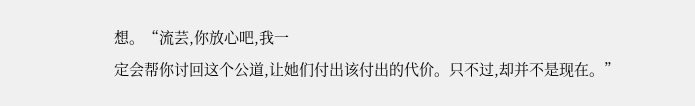想。“流芸,你放心吧,我一
定会帮你讨回这个公道,让她们付出该付出的代价。只不过,却并不是现在。”